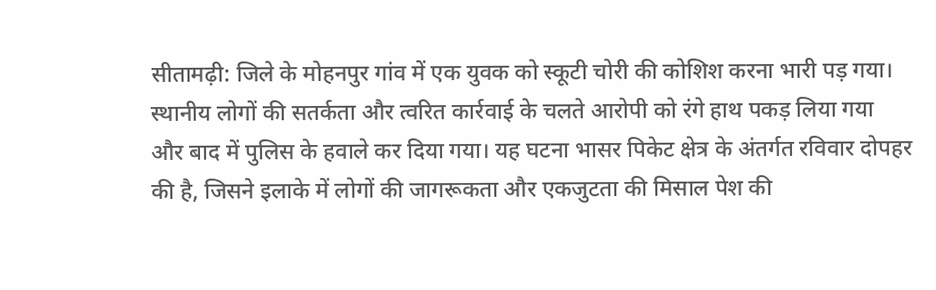सीतामढ़ी: जिले के मोहनपुर गांव में एक युवक को स्कूटी चोरी की कोशिश करना भारी पड़ गया। स्थानीय लोगों की सतर्कता और त्वरित कार्रवाई के चलते आरोपी को रंगे हाथ पकड़ लिया गया और बाद में पुलिस के हवाले कर दिया गया। यह घटना भासर पिकेट क्षेत्र के अंतर्गत रविवार दोपहर की है, जिसने इलाके में लोगों की जागरूकता और एकजुटता की मिसाल पेश की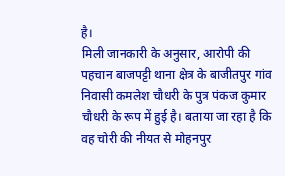है।
मिली जानकारी के अनुसार, आरोपी की पहचान बाजपट्टी थाना क्षेत्र के बाजीतपुर गांव निवासी कमलेश चौधरी के पुत्र पंकज कुमार चौधरी के रूप में हुई है। बताया जा रहा है कि वह चोरी की नीयत से मोहनपुर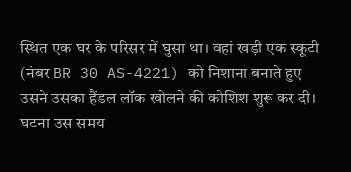स्थित एक घर के परिसर में घुसा था। वहां खड़ी एक स्कूटी (नंबर BR 30 AS-4221) को निशाना बनाते हुए उसने उसका हैंडल लॉक खोलने की कोशिश शुरू कर दी।
घटना उस समय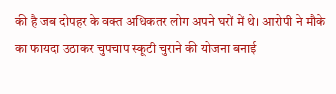की है जब दोपहर के वक्त अधिकतर लोग अपने घरों में थे। आरोपी ने मौके का फायदा उठाकर चुपचाप स्कूटी चुराने की योजना बनाई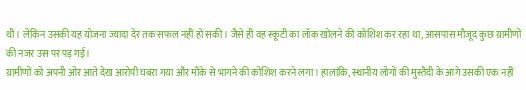थी। लेकिन उसकी यह योजना ज्यादा देर तक सफल नहीं हो सकी। जैसे ही वह स्कूटी का लॉक खोलने की कोशिश कर रहा था, आसपास मौजूद कुछ ग्रामीणों की नजर उस पर पड़ गई।
ग्रामीणों को अपनी ओर आते देख आरोपी घबरा गया और मौके से भागने की कोशिश करने लगा। हालांकि, स्थानीय लोगों की मुस्तैदी के आगे उसकी एक नहीं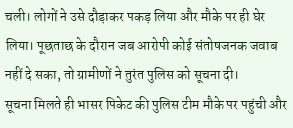चली। लोगों ने उसे दौड़ाकर पकड़ लिया और मौके पर ही घेर लिया। पूछताछ के दौरान जब आरोपी कोई संतोषजनक जवाब नहीं दे सका, तो ग्रामीणों ने तुरंत पुलिस को सूचना दी।
सूचना मिलते ही भासर पिकेट की पुलिस टीम मौके पर पहुंची और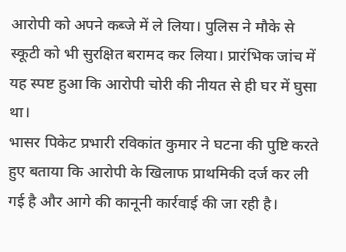आरोपी को अपने कब्जे में ले लिया। पुलिस ने मौके से स्कूटी को भी सुरक्षित बरामद कर लिया। प्रारंभिक जांच में यह स्पष्ट हुआ कि आरोपी चोरी की नीयत से ही घर में घुसा था।
भासर पिकेट प्रभारी रविकांत कुमार ने घटना की पुष्टि करते हुए बताया कि आरोपी के खिलाफ प्राथमिकी दर्ज कर ली गई है और आगे की कानूनी कार्रवाई की जा रही है।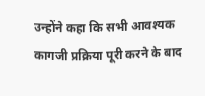उन्होंने कहा कि सभी आवश्यक कागजी प्रक्रिया पूरी करने के बाद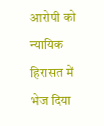आरोपी को न्यायिक हिरासत में भेज दिया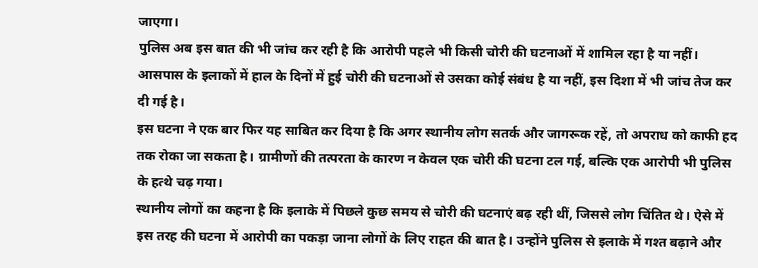जाएगा।
पुलिस अब इस बात की भी जांच कर रही है कि आरोपी पहले भी किसी चोरी की घटनाओं में शामिल रहा है या नहीं। आसपास के इलाकों में हाल के दिनों में हुई चोरी की घटनाओं से उसका कोई संबंध है या नहीं, इस दिशा में भी जांच तेज कर दी गई है।
इस घटना ने एक बार फिर यह साबित कर दिया है कि अगर स्थानीय लोग सतर्क और जागरूक रहें, तो अपराध को काफी हद तक रोका जा सकता है। ग्रामीणों की तत्परता के कारण न केवल एक चोरी की घटना टल गई, बल्कि एक आरोपी भी पुलिस के हत्थे चढ़ गया।
स्थानीय लोगों का कहना है कि इलाके में पिछले कुछ समय से चोरी की घटनाएं बढ़ रही थीं, जिससे लोग चिंतित थे। ऐसे में इस तरह की घटना में आरोपी का पकड़ा जाना लोगों के लिए राहत की बात है। उन्होंने पुलिस से इलाके में गश्त बढ़ाने और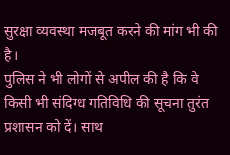सुरक्षा व्यवस्था मजबूत करने की मांग भी की है।
पुलिस ने भी लोगों से अपील की है कि वे किसी भी संदिग्ध गतिविधि की सूचना तुरंत प्रशासन को दें। साथ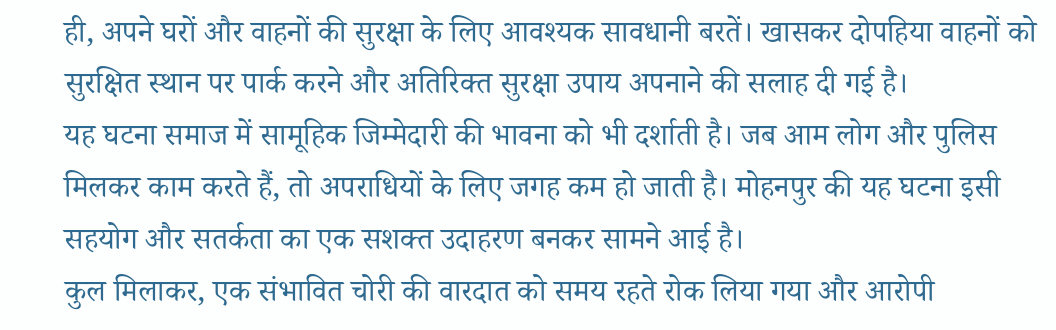ही, अपने घरों और वाहनों की सुरक्षा के लिए आवश्यक सावधानी बरतें। खासकर दोपहिया वाहनों को सुरक्षित स्थान पर पार्क करने और अतिरिक्त सुरक्षा उपाय अपनाने की सलाह दी गई है।
यह घटना समाज में सामूहिक जिम्मेदारी की भावना को भी दर्शाती है। जब आम लोग और पुलिस मिलकर काम करते हैं, तो अपराधियों के लिए जगह कम हो जाती है। मोहनपुर की यह घटना इसी सहयोग और सतर्कता का एक सशक्त उदाहरण बनकर सामने आई है।
कुल मिलाकर, एक संभावित चोरी की वारदात को समय रहते रोक लिया गया और आरोपी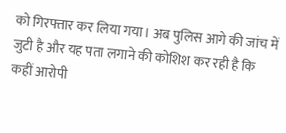को गिरफ्तार कर लिया गया। अब पुलिस आगे की जांच में जुटी है और यह पता लगाने की कोशिश कर रही है कि कहीं आरोपी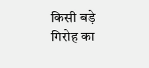किसी बड़े गिरोह का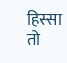हिस्सा तो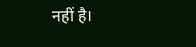नहीं है।